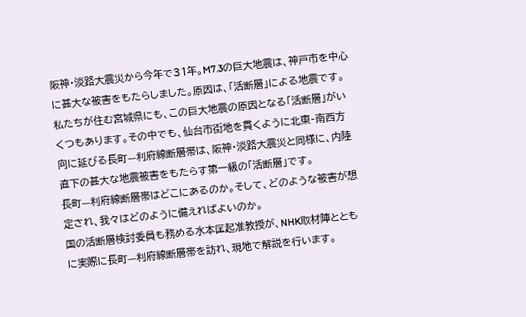阪神・淡路大震災から今年で31年。M7.3の巨大地震は、神戸市を中心に甚大な被害をもたらしました。原因は、「活断層」による地震です。私たちが住む宮城県にも、この巨大地震の原因となる「活断層」がいくつもあります。その中でも、仙台市街地を貫くように北東‐南西方向に延びる長町—利府線断層帯は、阪神・淡路大震災と同様に、内陸直下の甚大な地震被害をもたらす第一級の「活断層」です。
長町—利府線断層帯はどこにあるのか。そして、どのような被害が想定され、我々はどのように備えればよいのか。
国の活断層検討委員も務める水本匡起准教授が、NHK取材陣とともに実際に長町—利府線断層帯を訪れ、現地で解説を行います。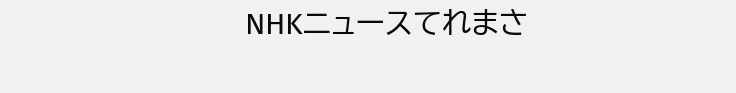NHKニュースてれまさ